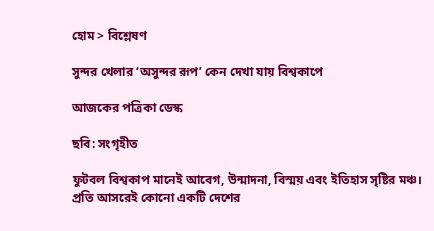হোম > বিশ্লেষণ

সুন্দর খেলার ‘অসুন্দর রূপ’ কেন দেখা যায় বিশ্বকাপে

আজকের পত্রিকা ডেস্ক

ছবি: সংগৃহীত

ফুটবল বিশ্বকাপ মানেই আবেগ, উন্মাদনা, বিস্ময় এবং ইতিহাস সৃষ্টির মঞ্চ। প্রতি আসরেই কোনো একটি দেশের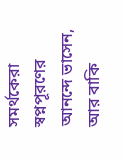সমর্থকেরা স্বপ্নপূরণের আনন্দে ভাসেন, আর বাকি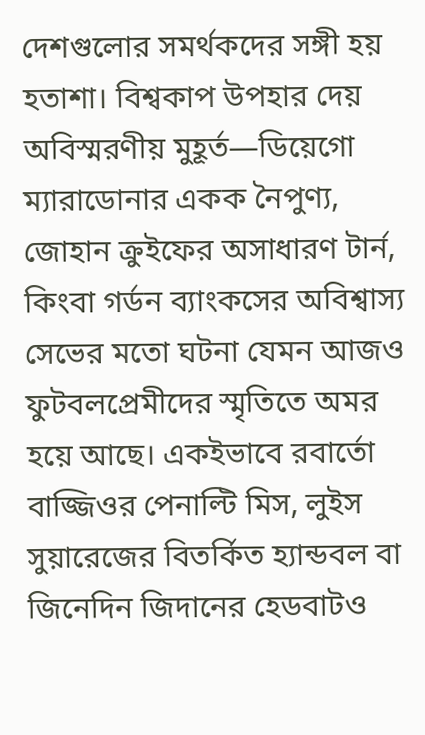দেশগুলোর সমর্থকদের সঙ্গী হয় হতাশা। বিশ্বকাপ উপহার দেয় অবিস্মরণীয় মুহূর্ত—ডিয়েগো ম্যারাডোনার একক নৈপুণ্য, জোহান ক্রুইফের অসাধারণ টার্ন, কিংবা গর্ডন ব্যাংকসের অবিশ্বাস্য সেভের মতো ঘটনা যেমন আজও ফুটবলপ্রেমীদের স্মৃতিতে অমর হয়ে আছে। একইভাবে রবার্তো বাজ্জিওর পেনাল্টি মিস, লুইস সুয়ারেজের বিতর্কিত হ্যান্ডবল বা জিনেদিন জিদানের হেডবাটও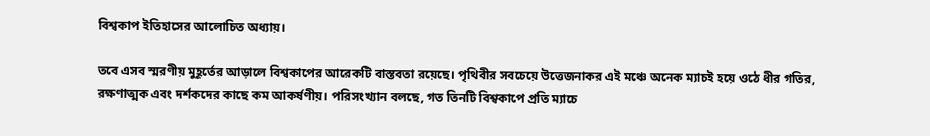বিশ্বকাপ ইতিহাসের আলোচিত অধ্যায়।

তবে এসব স্মরণীয় মুহূর্তের আড়ালে বিশ্বকাপের আরেকটি বাস্তবতা রয়েছে। পৃথিবীর সবচেয়ে উত্তেজনাকর এই মঞ্চে অনেক ম্যাচই হয়ে ওঠে ধীর গতির, রক্ষণাত্মক এবং দর্শকদের কাছে কম আকর্ষণীয়। পরিসংখ্যান বলছে, গত তিনটি বিশ্বকাপে প্রতি ম্যাচে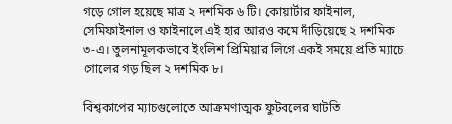গড়ে গোল হয়েছে মাত্র ২ দশমিক ৬ টি। কোয়ার্টার ফাইনাল, সেমিফাইনাল ও ফাইনালে এই হার আরও কমে দাঁড়িয়েছে ২ দশমিক ৩-এ। তুলনামূলকভাবে ইংলিশ প্রিমিয়ার লিগে একই সময়ে প্রতি ম্যাচে গোলের গড় ছিল ২ দশমিক ৮।

বিশ্বকাপের ম্যাচগুলোতে আক্রমণাত্মক ফুটবলের ঘাটতি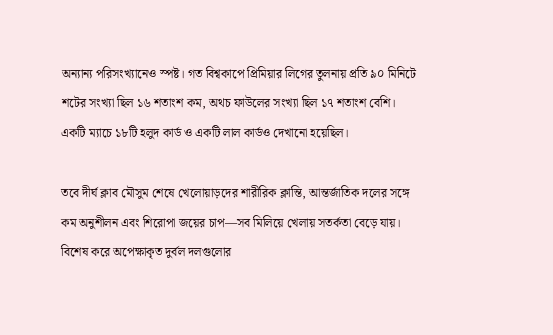অন্যান্য পরিসংখ্যানেও স্পষ্ট। গত বিশ্বকাপে প্রিমিয়ার লিগের তুলনায় প্রতি ৯০ মিনিটে শটের সংখ্যা ছিল ১৬ শতাংশ কম, অথচ ফাউলের সংখ্যা ছিল ১৭ শতাংশ বেশি। একটি ম্যাচে ১৮টি হলুদ কার্ড ও একটি লাল কার্ডও দেখানো হয়েছিল।

তবে দীর্ঘ ক্লাব মৌসুম শেষে খেলোয়াড়দের শারীরিক ক্লান্তি, আন্তর্জাতিক দলের সঙ্গে কম অনুশীলন এবং শিরোপা জয়ের চাপ—সব মিলিয়ে খেলায় সতর্কতা বেড়ে যায়। বিশেষ করে অপেক্ষাকৃত দুর্বল দলগুলোর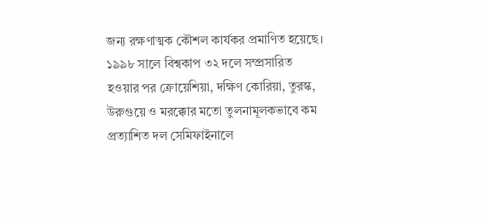জন্য রক্ষণাত্মক কৌশল কার্যকর প্রমাণিত হয়েছে। ১৯৯৮ সালে বিশ্বকাপ ৩২ দলে সম্প্রসারিত হওয়ার পর ক্রোয়েশিয়া, দক্ষিণ কোরিয়া, তুরস্ক, উরুগুয়ে ও মরক্কোর মতো তুলনামূলকভাবে কম প্রত্যাশিত দল সেমিফাইনালে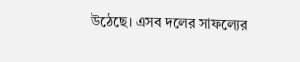উঠেছে। এসব দলের সাফল্যের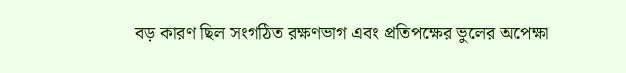বড় কারণ ছিল সংগঠিত রক্ষণভাগ এবং প্রতিপক্ষের ভুলের অপেক্ষা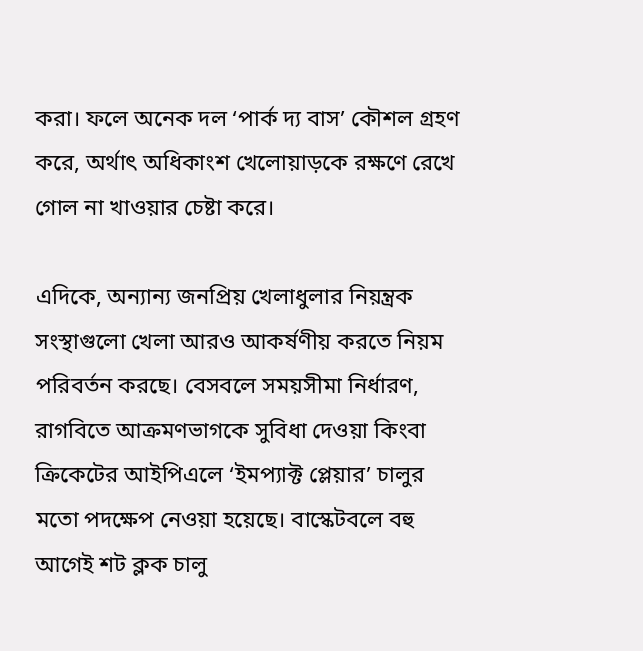করা। ফলে অনেক দল ‘পার্ক দ্য বাস’ কৌশল গ্রহণ করে, অর্থাৎ অধিকাংশ খেলোয়াড়কে রক্ষণে রেখে গোল না খাওয়ার চেষ্টা করে।

এদিকে, অন্যান্য জনপ্রিয় খেলাধুলার নিয়ন্ত্রক সংস্থাগুলো খেলা আরও আকর্ষণীয় করতে নিয়ম পরিবর্তন করছে। বেসবলে সময়সীমা নির্ধারণ, রাগবিতে আক্রমণভাগকে সুবিধা দেওয়া কিংবা ক্রিকেটের আইপিএলে ‘ইমপ্যাক্ট প্লেয়ার’ চালুর মতো পদক্ষেপ নেওয়া হয়েছে। বাস্কেটবলে বহু আগেই শট ক্লক চালু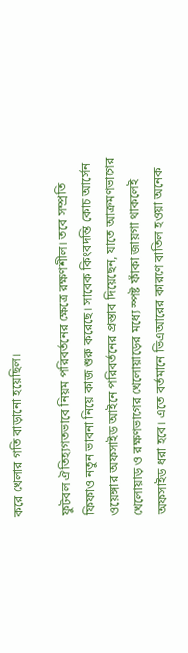করে খেলার গতি বাড়ানো হয়েছিল।

ফুটবল ঐতিহ্যগতভাবে নিয়ম পরিবর্তনের ক্ষেত্রে রক্ষণশীল। তবে সম্প্রতি ফিফাও নতুন ভাবনা নিয়ে কাজ শুরু করেছে। সাবেক কিংবদন্তি কোচ আর্সেন ওয়েঙ্গার অফসাইড আইনে পরিবর্তনের প্রস্তাব দিয়েছেন, যাতে আক্রমণভাগের খেলোয়াড় ও রক্ষণভাগের খেলোয়াড়ের মধ্যে স্পষ্ট ফাঁকা জায়গা থাকলেই অফসাইড ধরা হবে। এতে বর্তমানে ভিএআরের কারণে বাতিল হওয়া অনেক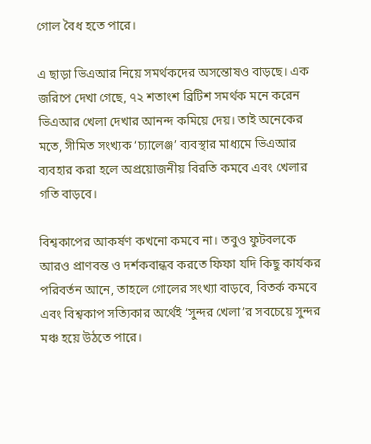গোল বৈধ হতে পারে।

এ ছাড়া ভিএআর নিয়ে সমর্থকদের অসন্তোষও বাড়ছে। এক জরিপে দেখা গেছে, ৭২ শতাংশ ব্রিটিশ সমর্থক মনে করেন ভিএআর খেলা দেখার আনন্দ কমিয়ে দেয়। তাই অনেকের মতে, সীমিত সংখ্যক ‘চ্যালেঞ্জ’ ব্যবস্থার মাধ্যমে ভিএআর ব্যবহার করা হলে অপ্রয়োজনীয় বিরতি কমবে এবং খেলার গতি বাড়বে।

বিশ্বকাপের আকর্ষণ কখনো কমবে না। তবুও ফুটবলকে আরও প্রাণবন্ত ও দর্শকবান্ধব করতে ফিফা যদি কিছু কার্যকর পরিবর্তন আনে, তাহলে গোলের সংখ্যা বাড়বে, বিতর্ক কমবে এবং বিশ্বকাপ সত্যিকার অর্থেই ‘সুন্দর খেলা’র সবচেয়ে সুন্দর মঞ্চ হয়ে উঠতে পারে।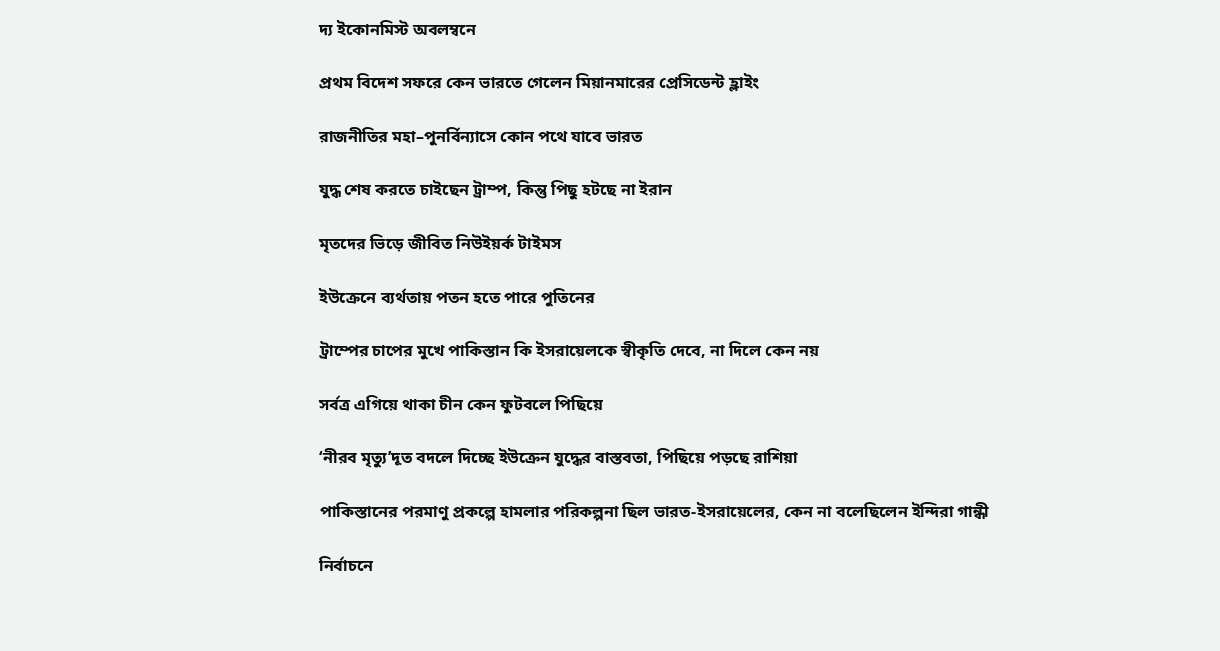দ্য ইকোনমিস্ট অবলম্বনে

প্রথম বিদেশ সফরে কেন ভারতে গেলেন মিয়ানমারের প্রেসিডেন্ট হ্লাইং

রাজনীতির মহা–পুনর্বিন্যাসে কোন পথে যাবে ভারত

যুদ্ধ শেষ করতে চাইছেন ট্রাম্প, কিন্তু পিছু হটছে না ইরান

মৃতদের ভিড়ে জীবিত নিউইয়র্ক টাইমস

ইউক্রেনে ব্যর্থতায় পতন হতে পারে পুতিনের

ট্রাম্পের চাপের মুখে পাকিস্তান কি ইসরায়েলকে স্বীকৃতি দেবে, না দিলে কেন নয়

সর্বত্র এগিয়ে থাকা চীন কেন ফুটবলে পিছিয়ে

‘নীরব মৃত্যু’দূত বদলে দিচ্ছে ইউক্রেন যুদ্ধের বাস্তবতা, পিছিয়ে পড়ছে রাশিয়া

পাকিস্তানের পরমাণু প্রকল্পে হামলার পরিকল্পনা ছিল ভারত-ইসরায়েলের, কেন না বলেছিলেন ইন্দিরা গান্ধী

নির্বাচনে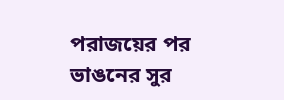পরাজয়ের পর ভাঙনের সুর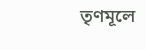তৃণমূলে